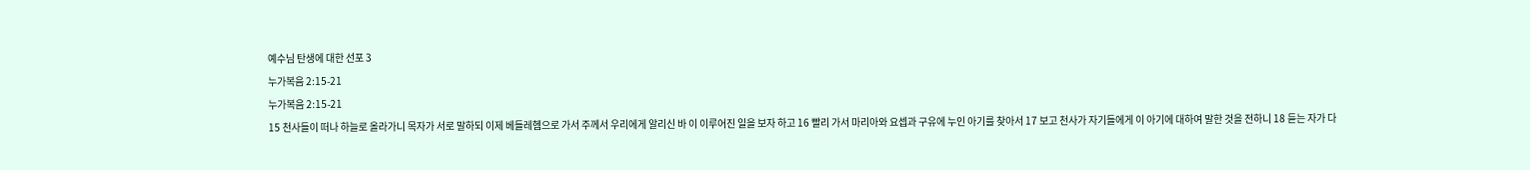예수님 탄생에 대한 선포 3
누가복음 2:15-21
누가복음 2:15-21
15 천사들이 떠나 하늘로 올라가니 목자가 서로 말하되 이제 베들레헴으로 가서 주께서 우리에게 알리신 바 이 이루어진 일을 보자 하고 16 빨리 가서 마리아와 요셉과 구유에 누인 아기를 찾아서 17 보고 천사가 자기들에게 이 아기에 대하여 말한 것을 전하니 18 듣는 자가 다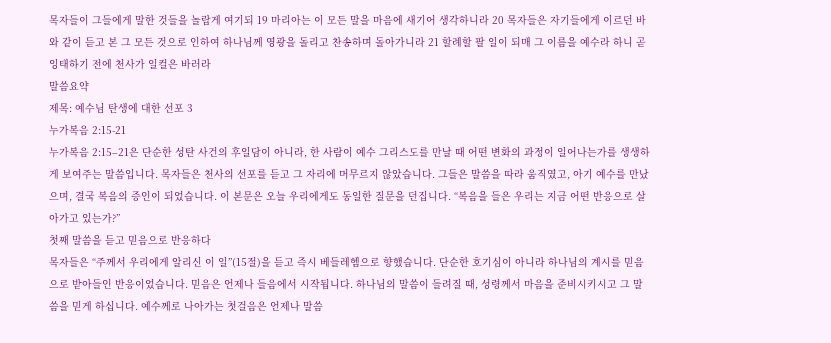목자들이 그들에게 말한 것들을 놀랍게 여기되 19 마리아는 이 모든 말을 마음에 새기어 생각하니라 20 목자들은 자기들에게 이르던 바와 같이 듣고 본 그 모든 것으로 인하여 하나님께 영광을 돌리고 찬송하며 돌아가니라 21 할례할 팔 일이 되매 그 이름을 예수라 하니 곧 잉태하기 전에 천사가 일컬은 바러라
말씀요약
제목: 예수님 탄생에 대한 선포 3
누가복음 2:15-21
누가복음 2:15–21은 단순한 성탄 사건의 후일담이 아니라, 한 사람이 예수 그리스도를 만날 때 어떤 변화의 과정이 일어나는가를 생생하게 보여주는 말씀입니다. 목자들은 천사의 선포를 듣고 그 자리에 머무르지 않았습니다. 그들은 말씀을 따라 움직였고, 아기 예수를 만났으며, 결국 복음의 증인이 되었습니다. 이 본문은 오늘 우리에게도 동일한 질문을 던집니다. “복음을 들은 우리는 지금 어떤 반응으로 살아가고 있는가?”
첫째 말씀을 듣고 믿음으로 반응하다
목자들은 “주께서 우리에게 알리신 이 일”(15절)을 듣고 즉시 베들레헴으로 향했습니다. 단순한 호기심이 아니라 하나님의 계시를 믿음으로 받아들인 반응이었습니다. 믿음은 언제나 들음에서 시작됩니다. 하나님의 말씀이 들려질 때, 성령께서 마음을 준비시키시고 그 말씀을 믿게 하십니다. 예수께로 나아가는 첫걸음은 언제나 말씀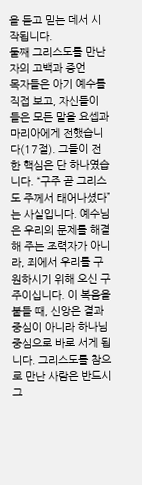을 듣고 믿는 데서 시작됩니다.
둘째 그리스도를 만난 자의 고백과 증언
목자들은 아기 예수를 직접 보고, 자신들이 들은 모든 말을 요셉과 마리아에게 전했습니다(17절). 그들이 전한 핵심은 단 하나였습니다. “구주 곧 그리스도 주께서 태어나셨다”는 사실입니다. 예수님은 우리의 문제를 해결해 주는 조력자가 아니라, 죄에서 우리를 구원하시기 위해 오신 구주이십니다. 이 복음을 붙들 때, 신앙은 결과 중심이 아니라 하나님 중심으로 바로 서게 됩니다. 그리스도를 참으로 만난 사람은 반드시 그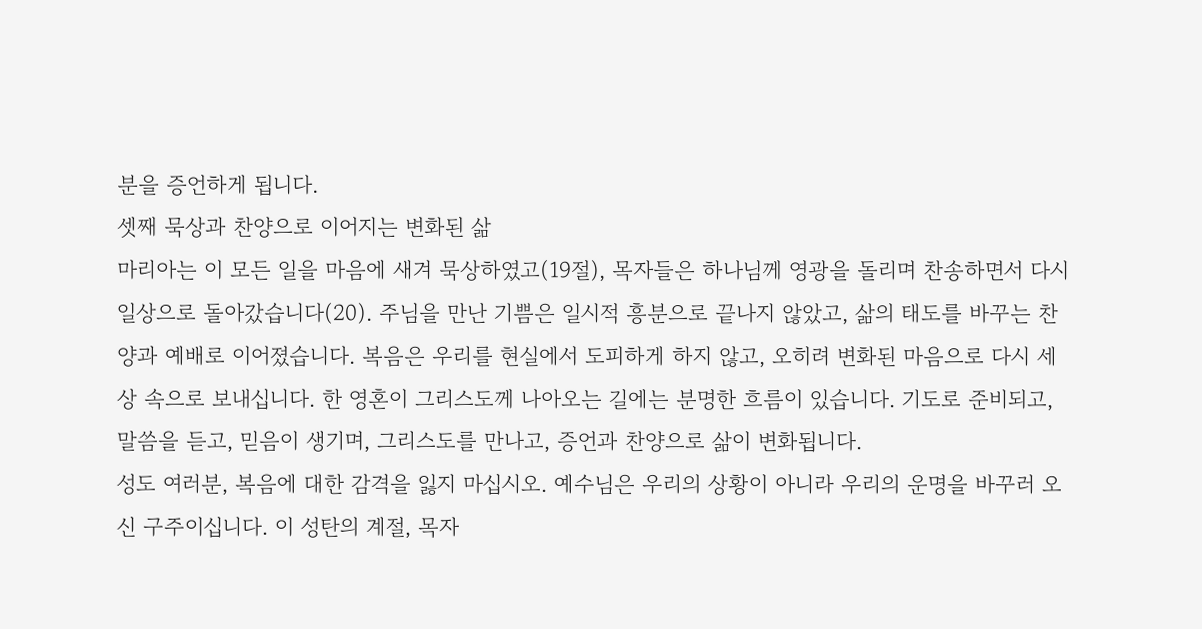분을 증언하게 됩니다.
셋째 묵상과 찬양으로 이어지는 변화된 삶
마리아는 이 모든 일을 마음에 새겨 묵상하였고(19절), 목자들은 하나님께 영광을 돌리며 찬송하면서 다시 일상으로 돌아갔습니다(20). 주님을 만난 기쁨은 일시적 흥분으로 끝나지 않았고, 삶의 태도를 바꾸는 찬양과 예배로 이어졌습니다. 복음은 우리를 현실에서 도피하게 하지 않고, 오히려 변화된 마음으로 다시 세상 속으로 보내십니다. 한 영혼이 그리스도께 나아오는 길에는 분명한 흐름이 있습니다. 기도로 준비되고, 말씀을 듣고, 믿음이 생기며, 그리스도를 만나고, 증언과 찬양으로 삶이 변화됩니다.
성도 여러분, 복음에 대한 감격을 잃지 마십시오. 예수님은 우리의 상황이 아니라 우리의 운명을 바꾸러 오신 구주이십니다. 이 성탄의 계절, 목자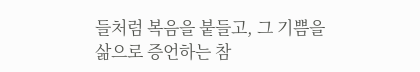들처럼 복음을 붙들고, 그 기쁨을 삶으로 증언하는 참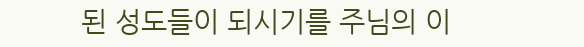된 성도들이 되시기를 주님의 이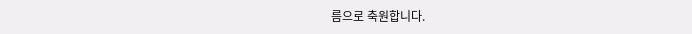름으로 축원합니다.